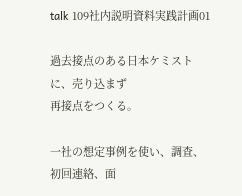talk 109社内説明資料実践計画01

過去接点のある日本ケミストに、売り込まず
再接点をつくる。

一社の想定事例を使い、調査、初回連絡、面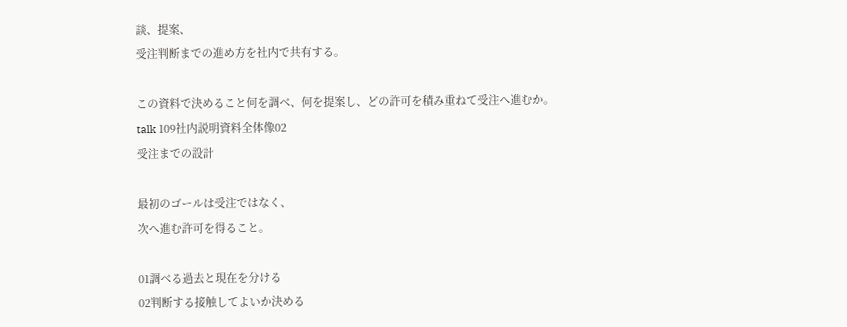談、提案、
受注判断までの進め方を社内で共有する。

この資料で決めること何を調べ、何を提案し、どの許可を積み重ねて受注へ進むか。
talk 109社内説明資料全体像02
受注までの設計

最初のゴールは受注ではなく、
次へ進む許可を得ること。

01調べる過去と現在を分ける
02判断する接触してよいか決める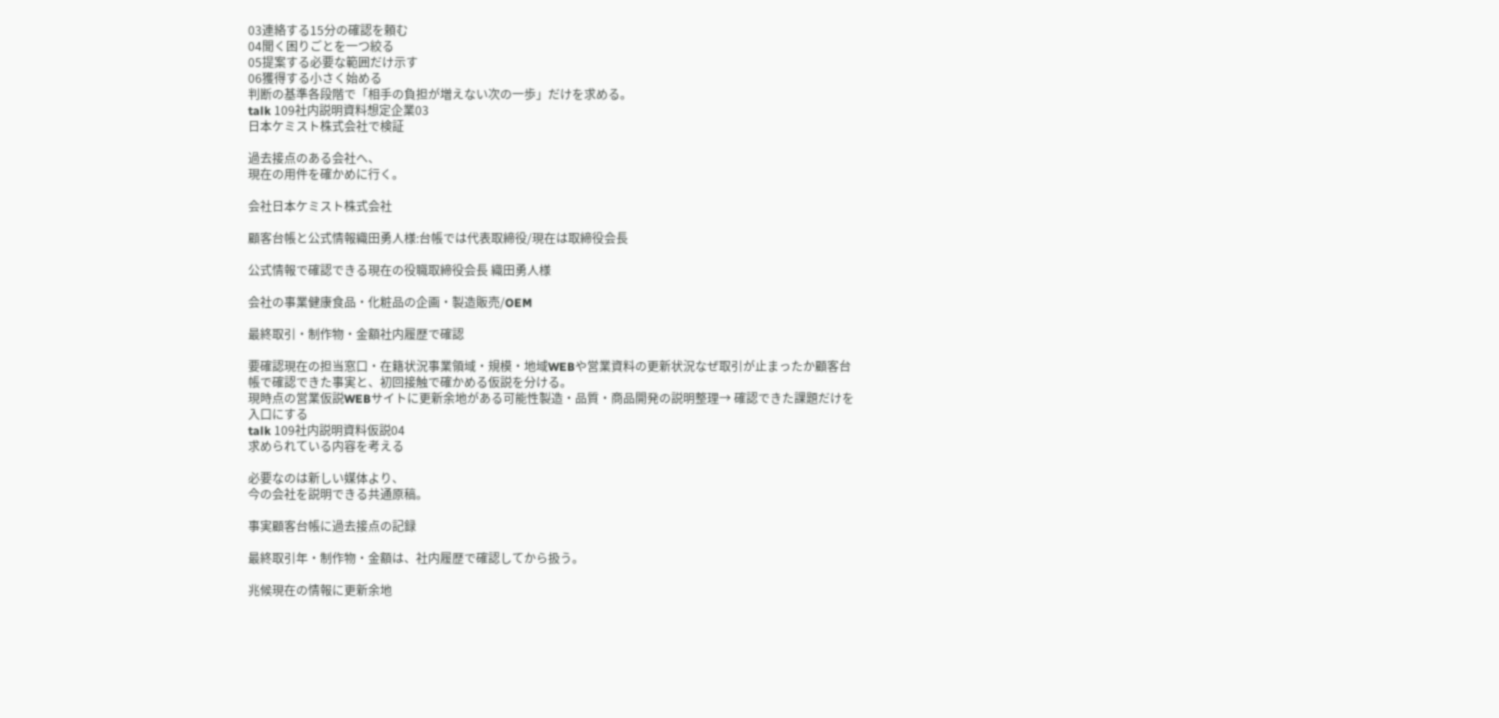03連絡する15分の確認を頼む
04聞く困りごとを一つ絞る
05提案する必要な範囲だけ示す
06獲得する小さく始める
判断の基準各段階で「相手の負担が増えない次の一歩」だけを求める。
talk 109社内説明資料想定企業03
日本ケミスト株式会社で検証

過去接点のある会社へ、
現在の用件を確かめに行く。

会社日本ケミスト株式会社

顧客台帳と公式情報織田勇人様:台帳では代表取締役/現在は取締役会長

公式情報で確認できる現在の役職取締役会長 織田勇人様

会社の事業健康食品・化粧品の企画・製造販売/OEM

最終取引・制作物・金額社内履歴で確認

要確認現在の担当窓口・在籍状況事業領域・規模・地域WEBや営業資料の更新状況なぜ取引が止まったか顧客台帳で確認できた事実と、初回接触で確かめる仮説を分ける。
現時点の営業仮説WEBサイトに更新余地がある可能性製造・品質・商品開発の説明整理→ 確認できた課題だけを入口にする
talk 109社内説明資料仮説04
求められている内容を考える

必要なのは新しい媒体より、
今の会社を説明できる共通原稿。

事実顧客台帳に過去接点の記録

最終取引年・制作物・金額は、社内履歴で確認してから扱う。

兆候現在の情報に更新余地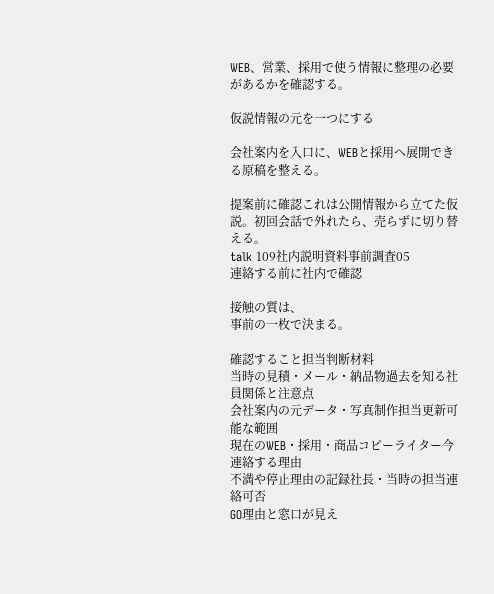WEB、営業、採用で使う情報に整理の必要があるかを確認する。

仮説情報の元を一つにする

会社案内を入口に、WEBと採用へ展開できる原稿を整える。

提案前に確認これは公開情報から立てた仮説。初回会話で外れたら、売らずに切り替える。
talk 109社内説明資料事前調査05
連絡する前に社内で確認

接触の質は、
事前の一枚で決まる。

確認すること担当判断材料
当時の見積・メール・納品物過去を知る社員関係と注意点
会社案内の元データ・写真制作担当更新可能な範囲
現在のWEB・採用・商品コピーライター今連絡する理由
不満や停止理由の記録社長・当時の担当連絡可否
GO理由と窓口が見え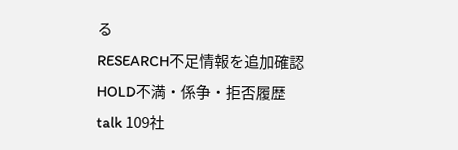る
RESEARCH不足情報を追加確認
HOLD不満・係争・拒否履歴
talk 109社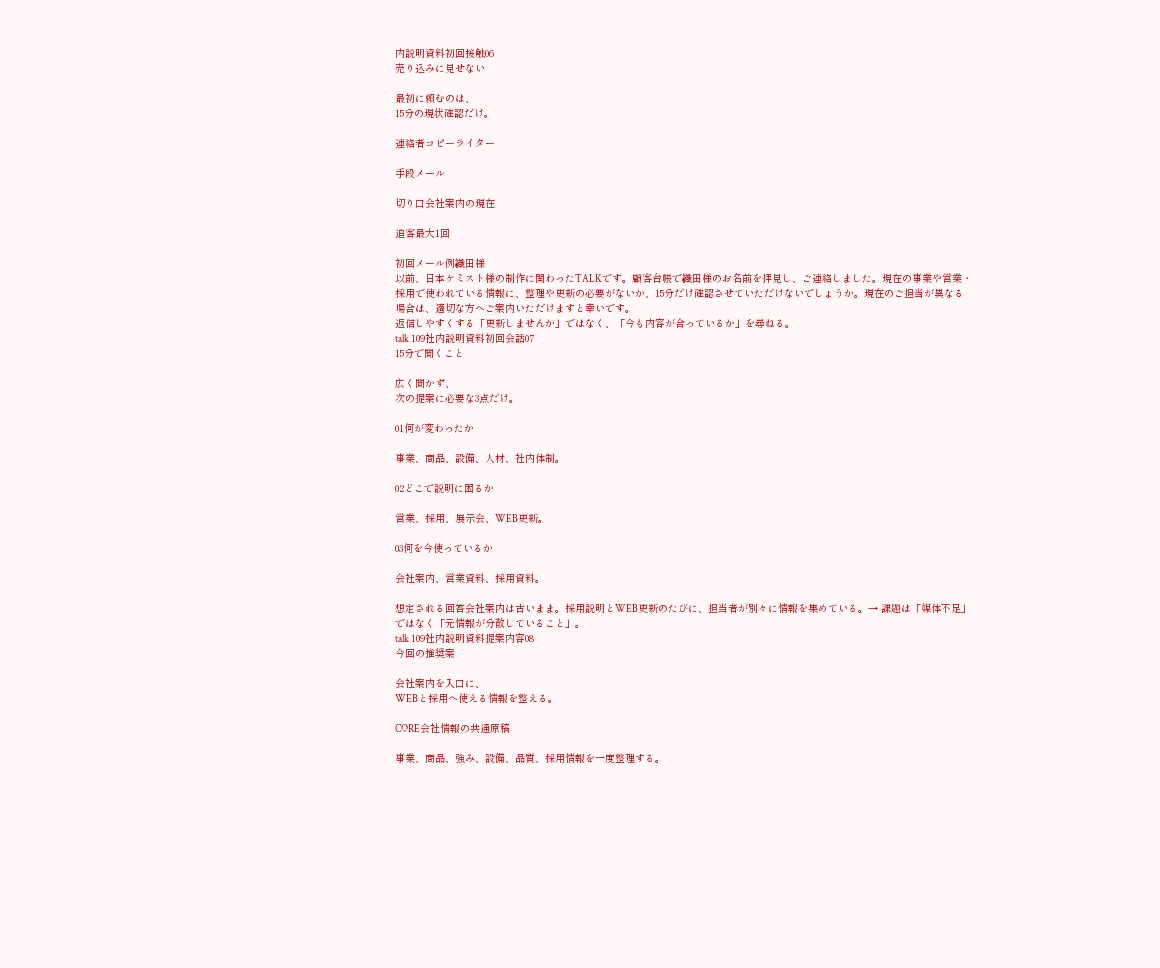内説明資料初回接触06
売り込みに見せない

最初に頼むのは、
15分の現状確認だけ。

連絡者コピーライター

手段メール

切り口会社案内の現在

追客最大1回

初回メール例織田様
以前、日本ケミスト様の制作に関わったTALKです。顧客台帳で織田様のお名前を拝見し、ご連絡しました。現在の事業や営業・採用で使われている情報に、整理や更新の必要がないか、15分だけ確認させていただけないでしょうか。現在のご担当が異なる場合は、適切な方へご案内いただけますと幸いです。
返信しやすくする「更新しませんか」ではなく、「今も内容が合っているか」を尋ねる。
talk 109社内説明資料初回会話07
15分で聞くこと

広く聞かず、
次の提案に必要な3点だけ。

01何が変わったか

事業、商品、設備、人材、社内体制。

02どこで説明に困るか

営業、採用、展示会、WEB更新。

03何を今使っているか

会社案内、営業資料、採用資料。

想定される回答会社案内は古いまま。採用説明とWEB更新のたびに、担当者が別々に情報を集めている。→ 課題は「媒体不足」ではなく「元情報が分散していること」。
talk 109社内説明資料提案内容08
今回の推奨案

会社案内を入口に、
WEBと採用へ使える情報を整える。

CORE会社情報の共通原稿

事業、商品、強み、設備、品質、採用情報を一度整理する。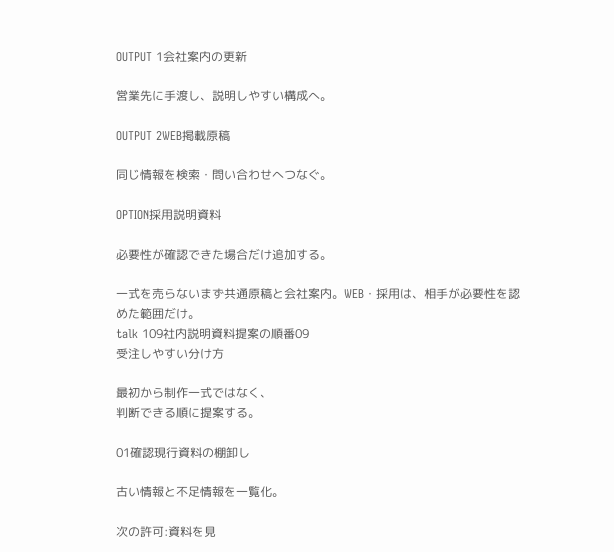OUTPUT 1会社案内の更新

営業先に手渡し、説明しやすい構成へ。

OUTPUT 2WEB掲載原稿

同じ情報を検索・問い合わせへつなぐ。

OPTION採用説明資料

必要性が確認できた場合だけ追加する。

一式を売らないまず共通原稿と会社案内。WEB・採用は、相手が必要性を認めた範囲だけ。
talk 109社内説明資料提案の順番09
受注しやすい分け方

最初から制作一式ではなく、
判断できる順に提案する。

01確認現行資料の棚卸し

古い情報と不足情報を一覧化。

次の許可:資料を見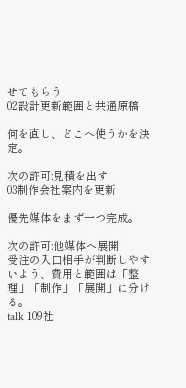せてもらう
02設計更新範囲と共通原稿

何を直し、どこへ使うかを決定。

次の許可:見積を出す
03制作会社案内を更新

優先媒体をまず一つ完成。

次の許可:他媒体へ展開
受注の入口相手が判断しやすいよう、費用と範囲は「整理」「制作」「展開」に分ける。
talk 109社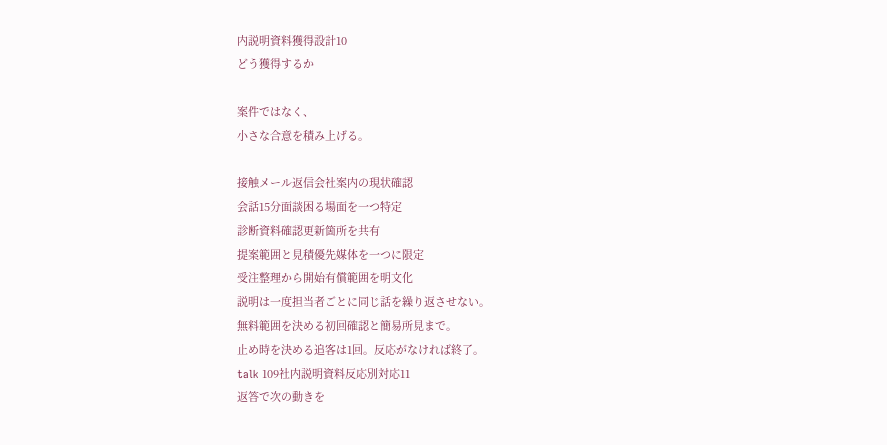内説明資料獲得設計10
どう獲得するか

案件ではなく、
小さな合意を積み上げる。

接触メール返信会社案内の現状確認
会話15分面談困る場面を一つ特定
診断資料確認更新箇所を共有
提案範囲と見積優先媒体を一つに限定
受注整理から開始有償範囲を明文化
説明は一度担当者ごとに同じ話を繰り返させない。
無料範囲を決める初回確認と簡易所見まで。
止め時を決める追客は1回。反応がなければ終了。
talk 109社内説明資料反応別対応11
返答で次の動きを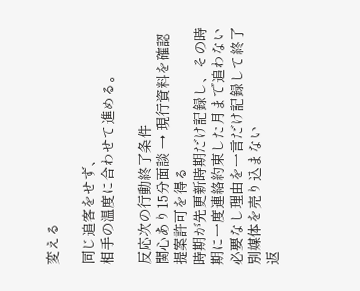変える

同じ追客をせず、
相手の温度に合わせて進める。

反応次の行動終了条件
関心あり15分面談 → 現行資料を確認提案許可を得る
時期が先更新時期だけ記録し、その時期に一度連絡約束した月まで追わない
必要なし理由を一言だけ記録して終了別媒体を売り込まない
返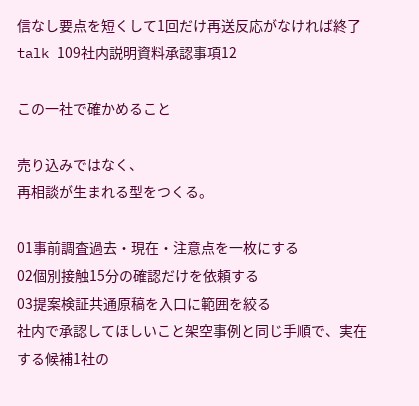信なし要点を短くして1回だけ再送反応がなければ終了
talk 109社内説明資料承認事項12

この一社で確かめること

売り込みではなく、
再相談が生まれる型をつくる。

01事前調査過去・現在・注意点を一枚にする
02個別接触15分の確認だけを依頼する
03提案検証共通原稿を入口に範囲を絞る
社内で承認してほしいこと架空事例と同じ手順で、実在する候補1社の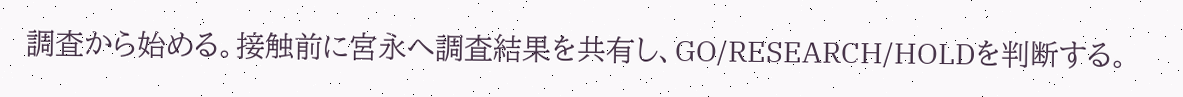調査から始める。接触前に宮永へ調査結果を共有し、GO/RESEARCH/HOLDを判断する。